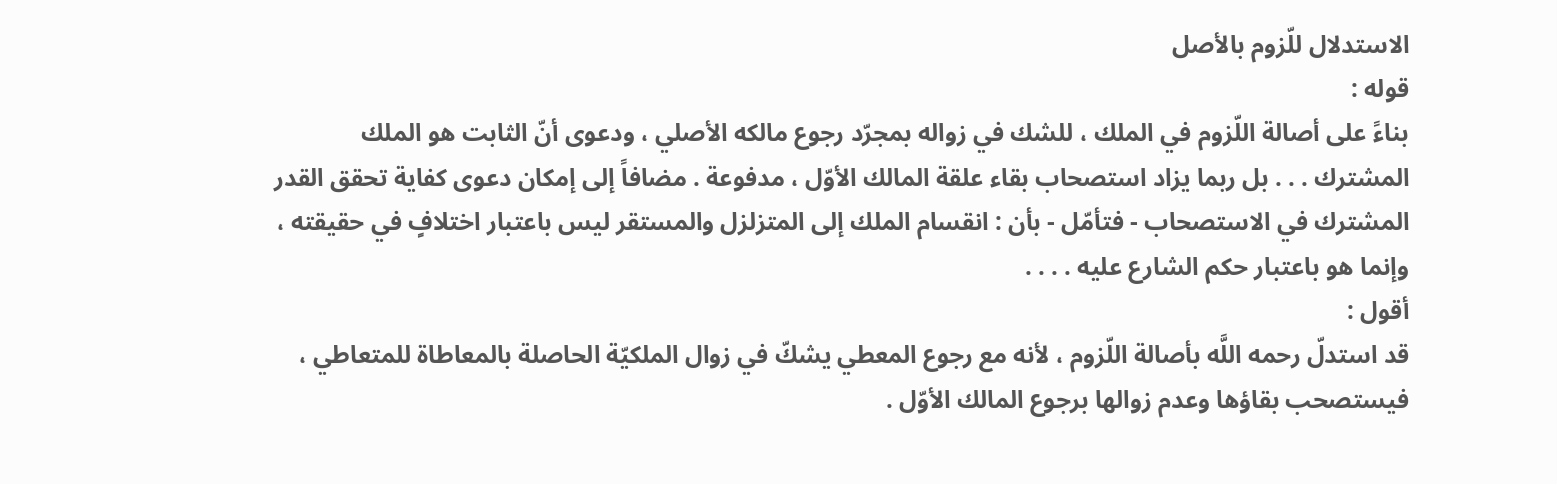الاستدلال للّزوم بالأصل
قوله :
بناءً على أصالة اللّزوم في الملك ، للشك في زواله بمجرّد رجوع مالكه الأصلي ، ودعوى أنّ الثابت هو الملك المشترك . . . بل ربما يزاد استصحاب بقاء علقة المالك الأوّل ، مدفوعة . مضافاً إلى إمكان دعوى كفاية تحقق القدر المشترك في الاستصحاب - فتأمّل - بأن : انقسام الملك إلى المتزلزل والمستقر ليس باعتبار اختلافٍ في حقيقته ، وإنما هو باعتبار حكم الشارع عليه . . . .
أقول :
قد استدلّ رحمه اللَّه بأصالة اللّزوم ، لأنه مع رجوع المعطي يشكّ في زوال الملكيّة الحاصلة بالمعاطاة للمتعاطي ، فيستصحب بقاؤها وعدم زوالها برجوع المالك الأوّل .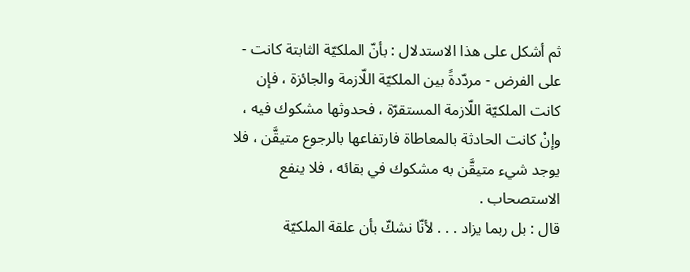ثم أشكل على هذا الاستدلال : بأنّ الملكيّة الثابتة كانت - على الفرض - مردّدةً بين الملكيّة اللّازمة والجائزة ، فإن كانت الملكيّة اللّازمة المستقرّة ، فحدوثها مشكوك فيه ، وإنْ كانت الحادثة بالمعاطاة فارتفاعها بالرجوع متيقَّن ، فلا يوجد شيء متيقَّن به مشكوك في بقائه ، فلا ينفع الاستصحاب .
قال : بل ربما يزاد . . . لأنّا نشكّ بأن علقة الملكيّة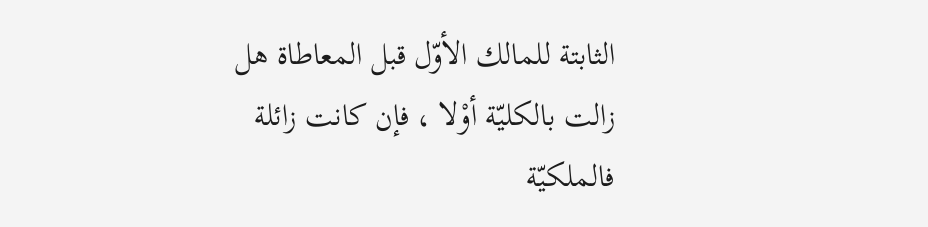الثابتة للمالك الأوّل قبل المعاطاة هل زالت بالكليّة أوْلا ، فإن كانت زائلة فالملكيّة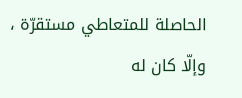الحاصلة للمتعاطي مستقرّة ، وإلّا كان له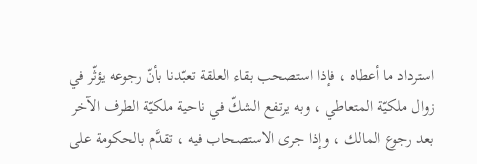استرداد ما أعطاه ، فإذا استصحب بقاء العلقة تعبّدنا بأنّ رجوعه يؤثّر في زوال ملكيّة المتعاطي ، وبه يرتفع الشكّ في ناحية ملكيّة الطرف الآخر بعد رجوع المالك ، وإذا جرى الاستصحاب فيه ، تقدَّم بالحكومة على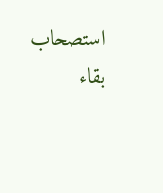استصحاب بقاء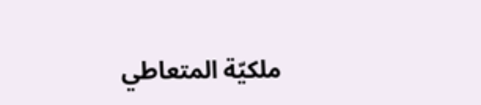ملكيّة المتعاطي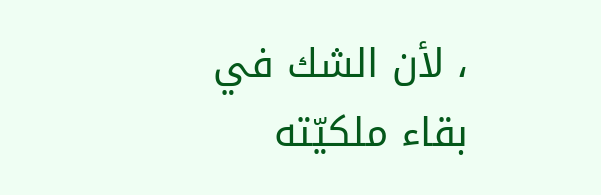، لأن الشك في بقاء ملكيّته